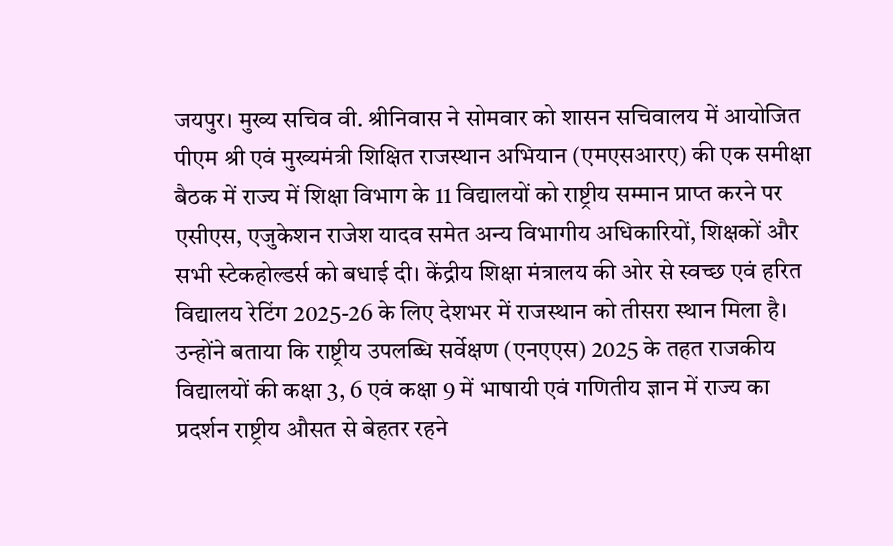जयपुर। मुख्य सचिव वी. श्रीनिवास ने सोमवार को शासन सचिवालय में आयोजित पीएम श्री एवं मुख्यमंत्री शिक्षित राजस्थान अभियान (एमएसआरए) की एक समीक्षा बैठक में राज्य में शिक्षा विभाग के 11 विद्यालयों को राष्ट्रीय सम्मान प्राप्त करने पर एसीएस, एजुकेशन राजेश यादव समेत अन्य विभागीय अधिकारियों, शिक्षकों और सभी स्टेकहोल्डर्स को बधाई दी। केंद्रीय शिक्षा मंत्रालय की ओर से स्वच्छ एवं हरित विद्यालय रेटिंग 2025-26 के लिए देशभर में राजस्थान को तीसरा स्थान मिला है। उन्होंने बताया कि राष्ट्रीय उपलब्धि सर्वेक्षण (एनएएस) 2025 के तहत राजकीय विद्यालयों की कक्षा 3, 6 एवं कक्षा 9 में भाषायी एवं गणितीय ज्ञान में राज्य का प्रदर्शन राष्ट्रीय औसत से बेहतर रहने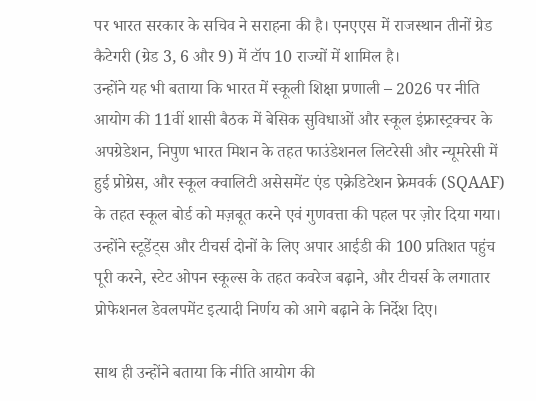पर भारत सरकार के सचिव ने सराहना की है। एनएएस में राजस्थान तीनों ग्रेड कैटेगरी (ग्रेड 3, 6 और 9) में टॉप 10 राज्यों में शामिल है।
उन्होंने यह भी बताया कि भारत में स्कूली शिक्षा प्रणाली – 2026 पर नीति आयोग की 11वीं शासी बैठक में बेसिक सुविधाओं और स्कूल इंफ्रास्ट्रक्चर के अपग्रेडेशन, निपुण भारत मिशन के तहत फाउंडेशनल लिटरेसी और न्यूमरेसी में हुई प्रोग्रेस, और स्कूल क्वालिटी असेसमेंट एंड एक्रेडिटेशन फ्रेमवर्क (SQAAF) के तहत स्कूल बोर्ड को मज़बूत करने एवं गुणवत्ता की पहल पर ज़ोर दिया गया। उन्होंने स्टूडेंट्स और टीचर्स दोनों के लिए अपार आईडी की 100 प्रतिशत पहुंच पूरी करने, स्टेट ओपन स्कूल्स के तहत कवरेज बढ़ाने, और टीचर्स के लगातार प्रोफेशनल डेवलपमेंट इत्यादी निर्णय को आगे बढ़ाने के निर्देश दिए।

साथ ही उन्होंने बताया कि नीति आयोग की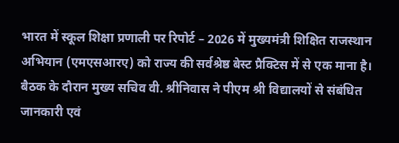भारत में स्कूल शिक्षा प्रणाली पर रिपोर्ट – 2026 में मुख्यमंत्री शिक्षित राजस्थान अभियान (एमएसआरए) को राज्य की सर्वश्रेष्ठ बेस्ट प्रैक्टिस में से एक माना है। बैठक के दौरान मुख्य सचिव वी. श्रीनिवास ने पीएम श्री विद्यालयों से संबंधित जानकारी एवं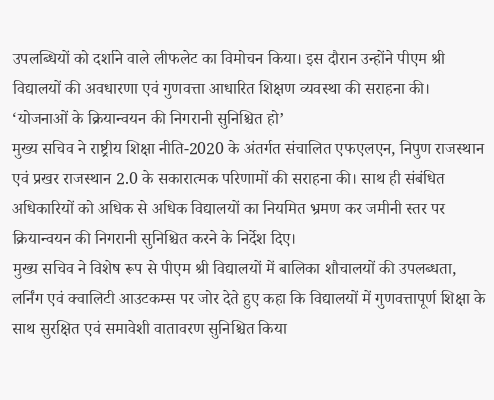उपलब्धियों को दर्शाने वाले लीफलेट का विमोचन किया। इस दौरान उन्होंने पीएम श्री विद्यालयों की अवधारणा एवं गुणवत्ता आधारित शिक्षण व्यवस्था की सराहना की।
‘योजनाओं के क्रियान्वयन की निगरानी सुनिश्चित हो’
मुख्य सचिव ने राष्ट्रीय शिक्षा नीति-2020 के अंतर्गत संचालित एफएलएन, निपुण राजस्थान एवं प्रखर राजस्थान 2.0 के सकारात्मक परिणामों की सराहना की। साथ ही संबंधित अधिकारियों को अधिक से अधिक विद्यालयों का नियमित भ्रमण कर जमीनी स्तर पर क्रियान्वयन की निगरानी सुनिश्चित करने के निर्देश दिए।
मुख्य सचिव ने विशेष रूप से पीएम श्री विद्यालयों में बालिका शौचालयों की उपलब्धता, लर्निंग एवं क्वालिटी आउटकम्स पर जोर देते हुए कहा कि विद्यालयों में गुणवत्तापूर्ण शिक्षा के साथ सुरक्षित एवं समावेशी वातावरण सुनिश्चित किया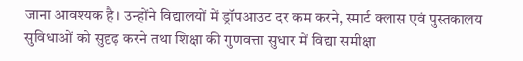जाना आवश्यक है। उन्होंने विद्यालयों में ड्रॉपआउट दर कम करने, स्मार्ट क्लास एवं पुस्तकालय सुविधाओं को सुदृढ़ करने तथा शिक्षा की गुणवत्ता सुधार में विद्या समीक्षा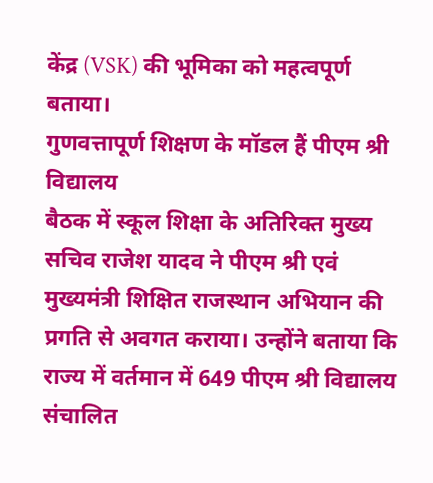केंद्र (VSK) की भूमिका को महत्वपूर्ण बताया।
गुणवत्तापूर्ण शिक्षण के मॉडल हैं पीएम श्री विद्यालय
बैठक में स्कूल शिक्षा के अतिरिक्त मुख्य सचिव राजेश यादव ने पीएम श्री एवं मुख्यमंत्री शिक्षित राजस्थान अभियान की प्रगति से अवगत कराया। उन्होंने बताया कि राज्य में वर्तमान में 649 पीएम श्री विद्यालय संचालित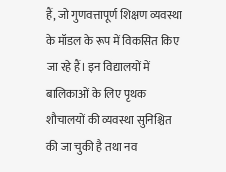हैं, जो गुणवत्तापूर्ण शिक्षण व्यवस्था के मॉडल के रूप में विकसित किए जा रहे हैं। इन विद्यालयों में बालिकाओं के लिए पृथक शौचालयों की व्यवस्था सुनिश्चित की जा चुकी है तथा नव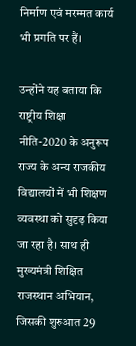निर्माण एवं मरम्मत कार्य भी प्रगति पर हैं।

उन्होंने यह बताया कि राष्ट्रीय शिक्षा नीति-2020 के अनुरूप राज्य के अन्य राजकीय विद्यालयों में भी शिक्षण व्यवस्था को सुदृढ़ किया जा रहा है। साथ ही मुख्यमंत्री शिक्षित राजस्थान अभियान, जिसकी शुरुआत 29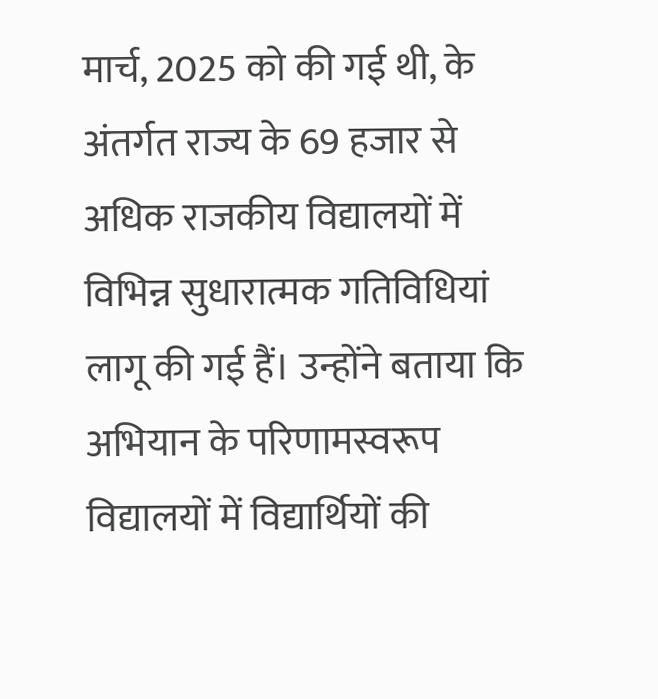मार्च, 2025 को की गई थी, के अंतर्गत राज्य के 69 हजार से अधिक राजकीय विद्यालयों में विभिन्न सुधारात्मक गतिविधियां लागू की गई हैं। उन्होंने बताया कि अभियान के परिणामस्वरूप विद्यालयों में विद्यार्थियों की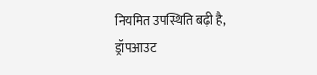नियमित उपस्थिति बढ़ी है, ड्रॉपआउट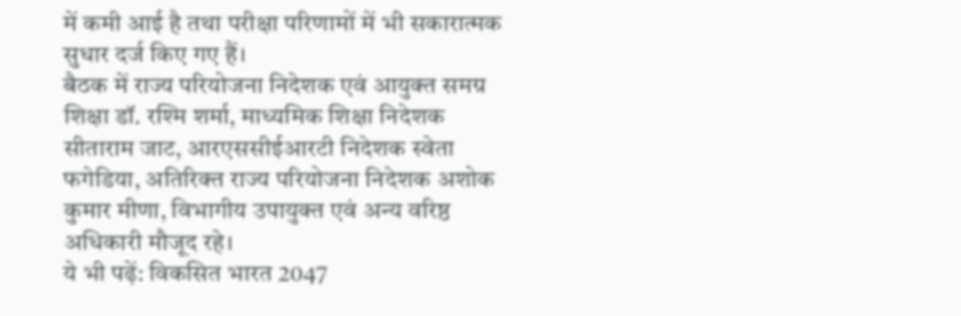में कमी आई है तथा परीक्षा परिणामों में भी सकारात्मक सुधार दर्ज किए गए हैं।
बैठक में राज्य परियोजना निदेशक एवं आयुक्त समग्र शिक्षा डॉ. रश्मि शर्मा, माध्यमिक शिक्षा निदेशक सीताराम जाट, आरएससीईआरटी निदेशक स्वेता फगेडिया, अतिरिक्त राज्य परियोजना निदेशक अशोक कुमार मीणा, विभागीय उपायुक्त एवं अन्य वरिष्ठ अधिकारी मौजूद रहे।
ये भी पढ़ें: विकसित भारत 2047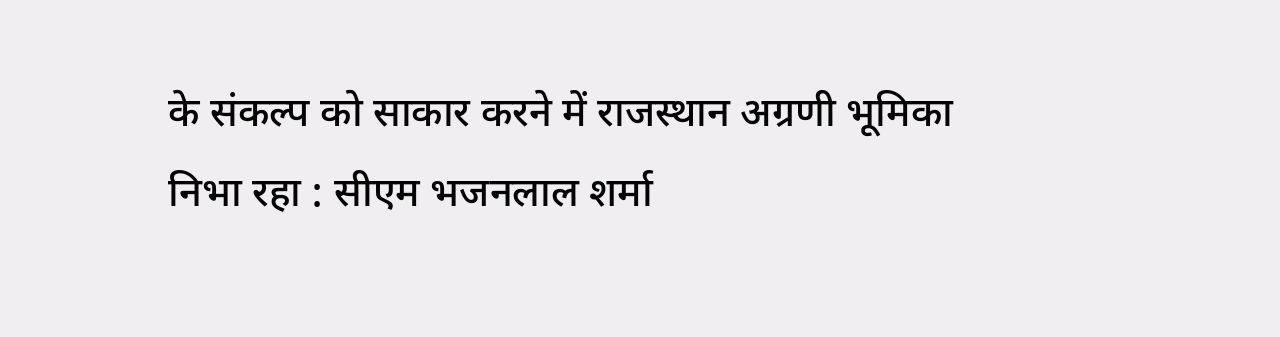के संकल्प को साकार करने में राजस्थान अग्रणी भूमिका निभा रहा : सीएम भजनलाल शर्मा